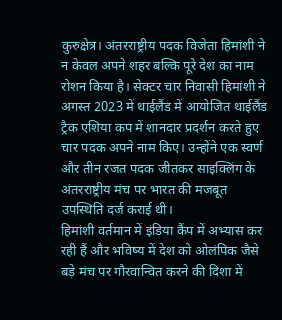कुरुक्षेत्र। अंतरराष्ट्रीय पदक विजेता हिमांशी ने न केवल अपने शहर बल्कि पूरे देश का नाम रोशन किया है। सेक्टर चार निवासी हिमांशी ने अगस्त 2023 में थाईलैंड में आयोजित थाईलैंड ट्रैक एशिया कप में शानदार प्रदर्शन करते हुए चार पदक अपने नाम किए। उन्होंने एक स्वर्ण और तीन रजत पदक जीतकर साइक्लिंग के अंतरराष्ट्रीय मंच पर भारत की मजबूत उपस्थिति दर्ज कराई थी।
हिमांशी वर्तमान में इंडिया कैंप में अभ्यास कर रही हैं और भविष्य में देश को ओलंपिक जैसे बड़े मंच पर गौरवान्वित करने की दिशा में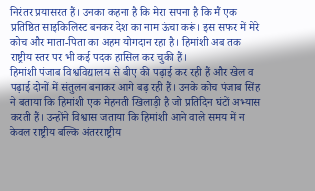निरंतर प्रयासरत हैं। उनका कहना है कि मेरा सपना है कि मैं एक प्रतिष्ठित साइकिलिस्ट बनकर देश का नाम ऊंचा करूं। इस सफर में मेरे कोच और माता-पिता का अहम योगदान रहा है। हिमांशी अब तक राष्ट्रीय स्तर पर भी कई पदक हासिल कर चुकी हैं।
हिमांशी पंजाब विश्वविद्यालय से बीए की पढ़ाई कर रही हैं और खेल व पढ़ाई दोनों में संतुलन बनाकर आगे बढ़ रही हैं। उनके कोच पंजाब सिंह ने बताया कि हिमांशी एक मेहनती खिलाड़ी है जो प्रतिदिन घंटों अभ्यास करती हैं। उन्होंने विश्वास जताया कि हिमांशी आने वाले समय में न केवल राष्ट्रीय बल्कि अंतरराष्ट्रीय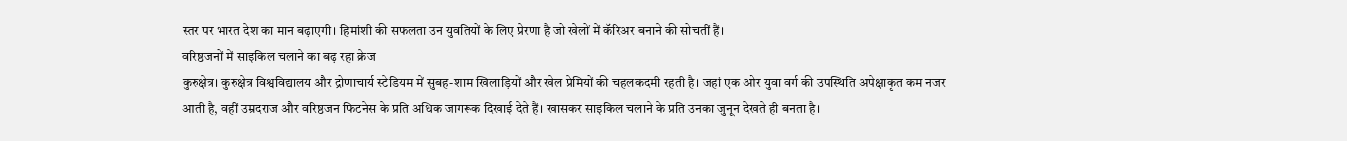स्तर पर भारत देश का मान बढ़ाएगी। हिमांशी की सफलता उन युवतियों के लिए प्रेरणा है जो खेलों में कॅरिअर बनाने की सोचतीं हैं।
वरिष्ठजनों में साइकिल चलाने का बढ़ रहा क्रेज
कुरुक्षेत्र। कुरुक्षेत्र विश्वविद्यालय और द्रोणाचार्य स्टेडियम में सुबह-शाम खिलाड़ियों और खेल प्रेमियों की चहलकदमी रहती है। जहां एक ओर युवा वर्ग की उपस्थिति अपेक्षाकृत कम नजर आती है, वहीं उम्रदराज और वरिष्ठजन फिटनेस के प्रति अधिक जागरूक दिखाई देते हैं। खासकर साइकिल चलाने के प्रति उनका जुनून देखते ही बनता है।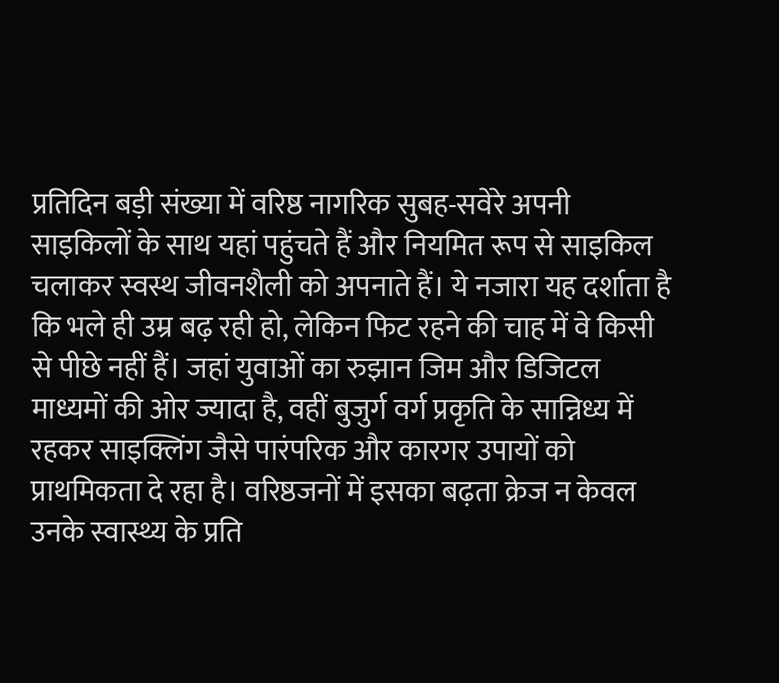प्रतिदिन बड़ी संख्या में वरिष्ठ नागरिक सुबह-सवेरे अपनी साइकिलों के साथ यहां पहुंचते हैं और नियमित रूप से साइकिल चलाकर स्वस्थ जीवनशैली को अपनाते हैं। ये नजारा यह दर्शाता है कि भले ही उम्र बढ़ रही हो, लेकिन फिट रहने की चाह में वे किसी से पीछे नहीं हैं। जहां युवाओं का रुझान जिम और डिजिटल माध्यमों की ओर ज्यादा है, वहीं बुजुर्ग वर्ग प्रकृति के सान्निध्य में रहकर साइक्लिंग जैसे पारंपरिक और कारगर उपायों को प्राथमिकता दे रहा है। वरिष्ठजनों में इसका बढ़ता क्रेज न केवल उनके स्वास्थ्य के प्रति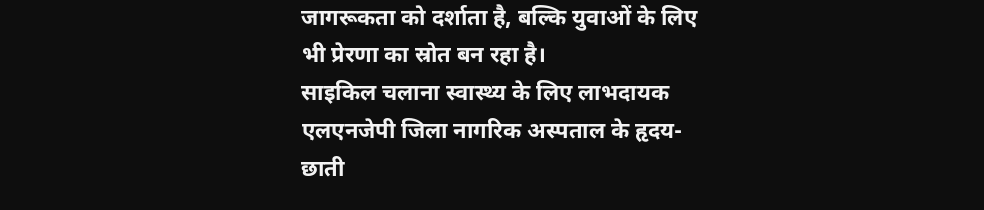जागरूकता को दर्शाता है, बल्कि युवाओं के लिए भी प्रेरणा का स्रोत बन रहा है।
साइकिल चलाना स्वास्थ्य के लिए लाभदायक
एलएनजेपी जिला नागरिक अस्पताल के हृदय- छाती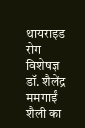थायराइड रोग विशेषज्ञ डॉ. शैलेंद्र ममगाईं शैली का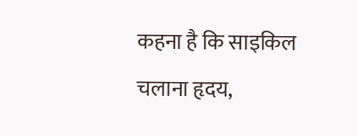कहना है कि साइकिल चलाना हृदय,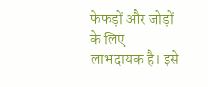फेफड़ों और जोड़ों के लिए लाभदायक है। इसे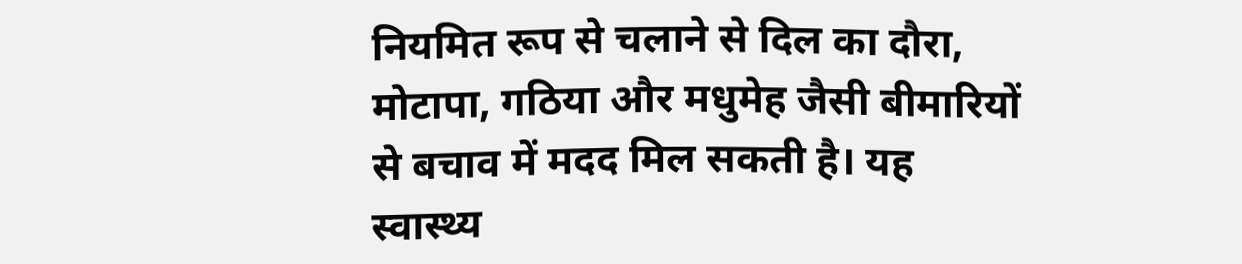नियमित रूप से चलाने से दिल का दौरा, मोटापा, गठिया और मधुमेह जैसी बीमारियों से बचाव में मदद मिल सकती है। यह स्वास्थ्य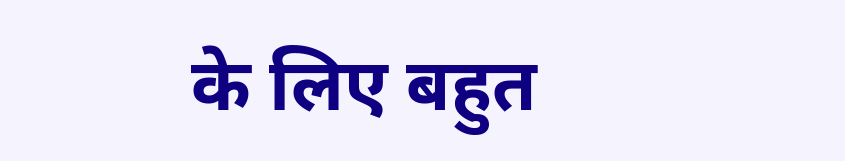के लिए बहुत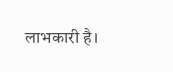लाभकारी है।